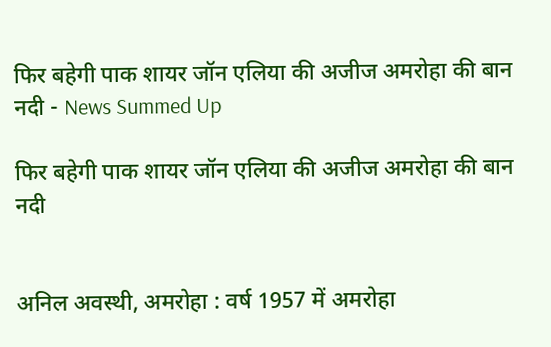फिर बहेगी पाक शायर जॉन एलिया की अजीज अमरोहा की बान नदी - News Summed Up

फिर बहेगी पाक शायर जॉन एलिया की अजीज अमरोहा की बान नदी


अनिल अवस्थी, अमरोहा : वर्ष 1957 में अमरोहा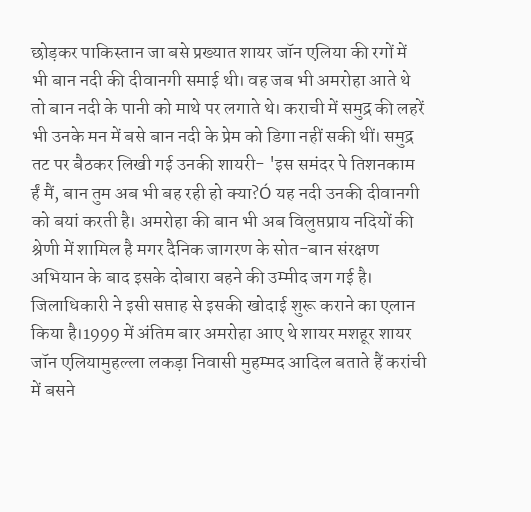छोड़कर पाकिस्तान जा बसे प्रख्यात शायर जॉन एलिया की रगों में भी बान नदी की दीवानगी समाई थी। वह जब भी अमरोहा आते थे तो बान नदी के पानी को माथे पर लगाते थे। कराची में समुद्र की लहरें भी उनके मन में बसे बान नदी के प्रेम को डिगा नहीं सकी थीं। समुद्र तट पर बैठकर लिखी गई उनकी शायरी- 'इस समंदर पे तिशनकाम र्हं मैं, बान तुम अब भी बह रही हो क्या?Ó यह नदी उनकी दीवानगी को बयां करती है। अमरोहा की बान भी अब विलुप्तप्राय नदियों की श्रेणी में शामिल है मगर दैनिक जागरण के सोत-बान संरक्षण अभियान के बाद इसके दोबारा बहने की उम्मीद जग गई है। जिलाधिकारी ने इसी सप्ताह से इसकी खोदाई शुरू कराने का एलान किया है।1999 में अंतिम बार अमरोहा आए थे शायर मशहूर शायर जॉन एलियामुहल्ला लकड़ा निवासी मुहम्मद आदिल बताते हैं करांची में बसने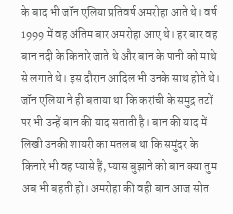के बाद भी जॉन एलिया प्रतिवर्ष अमरोहा आते थे। वर्ष 1999 में वह अंतिम बार अमरोहा आए थे। हर बार वह बान नदी के किनारे जाते थे और बान के पानी को माथे से लगाते थे। इस दौरान आदिल भी उनके साथ होते थे। जॉन एलिया ने ही बताया था कि करांची के समुद्र तटों पर भी उन्हें बान की याद सताती है। बान की याद में लिखी उनकी शायरी का मतलब था कि समुंदर के किनारे भी वह प्यासे हैं, प्यास बुझाने को बान क्या तुम अब भी बहती हो। अमरोहा की वही बान आज सोत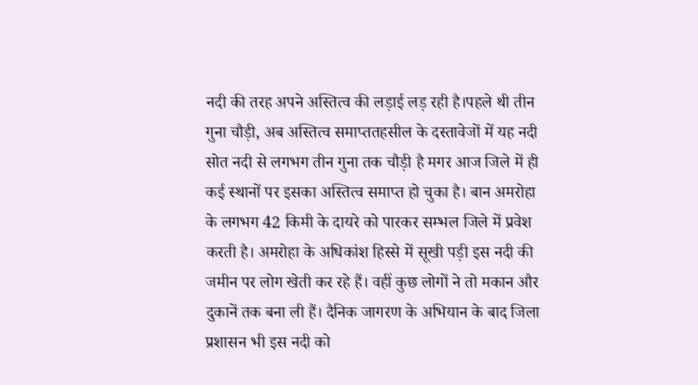नदी की तरह अपने अस्तित्व की लड़ाई लड़ रही है।पहले थी तीन गुना चौड़ी, अब अस्तित्व समाप्ततहसील के दस्तावेजों में यह नदी सोत नदी से लगभग तीन गुना तक चौड़ी है मगर आज जिले में ही कई स्थानों पर इसका अस्तित्व समाप्त हो चुका है। बान अमरोहा के लगभग 42 किमी के दायरे को पारकर सम्भल जिले में प्रवेश करती है। अमरोहा के अधिकांश हिस्से में सूखी पड़ी इस नदी की जमीन पर लोग खेती कर रहे हैं। वहीं कुछ लोगों ने तो मकान और दुकानें तक बना ली हैं। दैनिक जागरण के अभियान के बाद जिला प्रशासन भी इस नदी को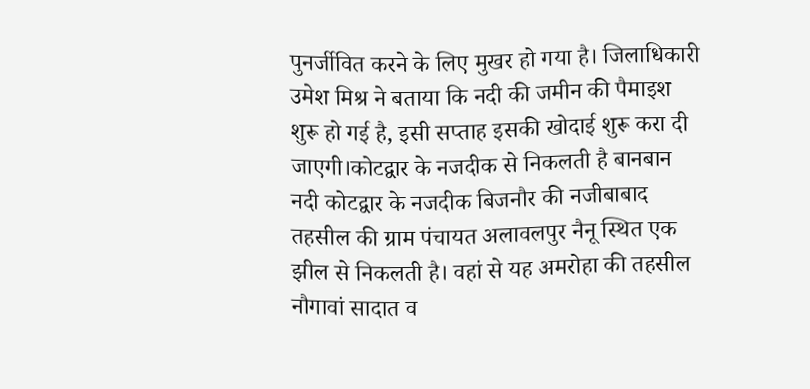पुनर्जीवित करने के लिए मुखर हो गया है। जिलाधिकारी उमेश मिश्र ने बताया कि नदी की जमीन की पैमाइश शुरू हो गई है, इसी सप्ताह इसकी खोदाई शुरू करा दी जाएगी।कोटद्वार के नजदीक से निकलती है बानबान नदी कोटद्वार के नजदीक बिजनौर की नजीबाबाद तहसील की ग्राम पंचायत अलावलपुर नैनू स्थित एक झील से निकलती है। वहां से यह अमरोहा की तहसील नौगावां सादात व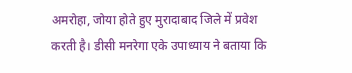अमरोहा, जोया होते हुए मुरादाबाद जिले में प्रवेश करती है। डीसी मनरेगा एके उपाध्याय ने बताया कि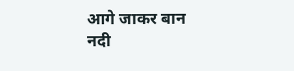आगे जाकर बान नदी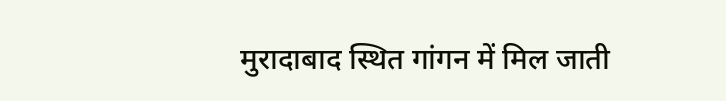मुरादाबाद स्थित गांगन में मिल जाती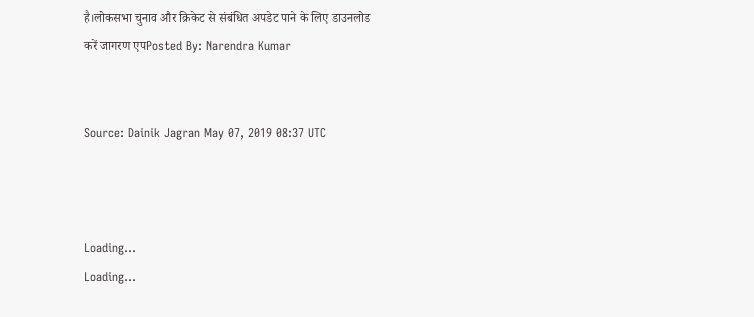है।लोकसभा चुनाव और क्रिकेट से संबंधित अपडेट पाने के लिए डाउनलोड करें जागरण एपPosted By: Narendra Kumar


Source: Dainik Jagran May 07, 2019 08:37 UTC



Loading...
Loading...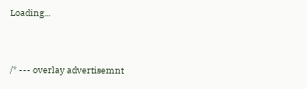Loading...


/* --- overlay advertisemnt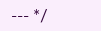--- */